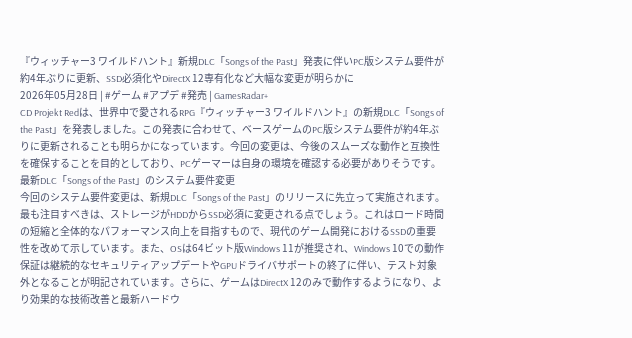『ウィッチャー3 ワイルドハント』新規DLC「Songs of the Past」発表に伴いPC版システム要件が約4年ぶりに更新、SSD必須化やDirectX 12専有化など大幅な変更が明らかに
2026年05月28日 | #ゲーム #アプデ #発売 | GamesRadar+
CD Projekt Redは、世界中で愛されるRPG『ウィッチャー3 ワイルドハント』の新規DLC「Songs of the Past」を発表しました。この発表に合わせて、ベースゲームのPC版システム要件が約4年ぶりに更新されることも明らかになっています。今回の変更は、今後のスムーズな動作と互換性を確保することを目的としており、PCゲーマーは自身の環境を確認する必要がありそうです。
最新DLC「Songs of the Past」のシステム要件変更
今回のシステム要件変更は、新規DLC「Songs of the Past」のリリースに先立って実施されます。最も注目すべきは、ストレージがHDDからSSD必須に変更される点でしょう。これはロード時間の短縮と全体的なパフォーマンス向上を目指すもので、現代のゲーム開発におけるSSDの重要性を改めて示しています。また、OSは64ビット版Windows 11が推奨され、Windows 10での動作保証は継続的なセキュリティアップデートやGPUドライバサポートの終了に伴い、テスト対象外となることが明記されています。さらに、ゲームはDirectX 12のみで動作するようになり、より効果的な技術改善と最新ハードウ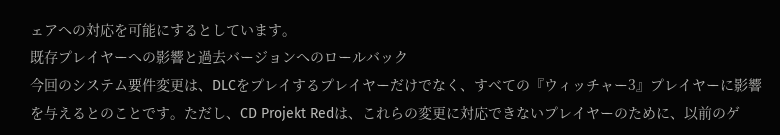ェアへの対応を可能にするとしています。
既存プレイヤーへの影響と過去バージョンへのロールバック
今回のシステム要件変更は、DLCをプレイするプレイヤーだけでなく、すべての『ウィッチャー3』プレイヤーに影響を与えるとのことです。ただし、CD Projekt Redは、これらの変更に対応できないプレイヤーのために、以前のゲ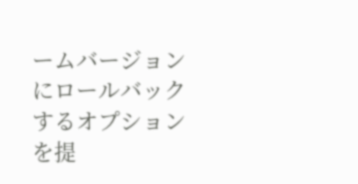ームバージョンにロールバックするオプションを提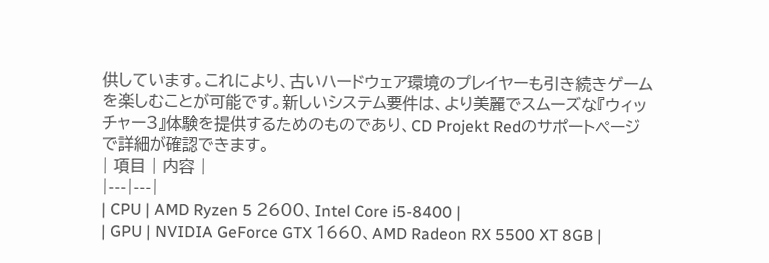供しています。これにより、古いハードウェア環境のプレイヤーも引き続きゲームを楽しむことが可能です。新しいシステム要件は、より美麗でスムーズな『ウィッチャー3』体験を提供するためのものであり、CD Projekt Redのサポートページで詳細が確認できます。
| 項目 | 内容 |
|---|---|
| CPU | AMD Ryzen 5 2600、Intel Core i5-8400 |
| GPU | NVIDIA GeForce GTX 1660、AMD Radeon RX 5500 XT 8GB |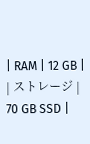| RAM | 12 GB |
| ストレージ | 70 GB SSD |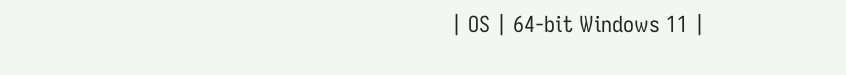| OS | 64-bit Windows 11 |